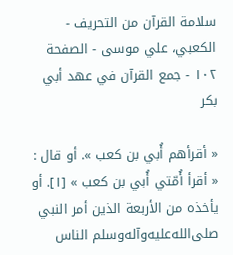سلامة القرآن من التحريف - الكعبي، علي موسى - الصفحة ١٠٢ - جمع القرآن في عهد أبي بكر

« أقرأهم أُبي بن كعب ». أو قال : « أقرأ أُمّتي أُبي بن كعب » [١]. أو يأخذه من الأربعة الذين أمر النبي صلى‌الله‌عليه‌وآله‌وسلم الناس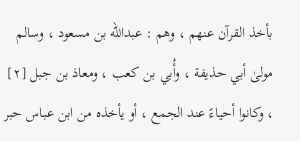بأخذ القرآن عنهم ، وهم : عبدالله بن مسعود ، وسالم مولىٰ أبي حذيفة ، وأُبي بن كعب ، ومعاذ بن جبل [٢] ، وكانوا أحياءً عند الجمع ، أو يأخذه من ابن عباس حبر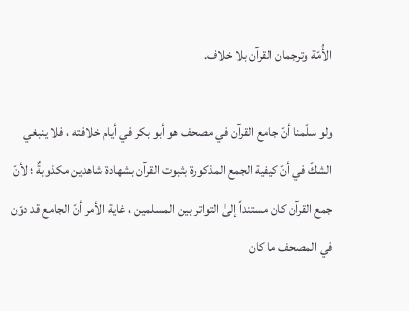الأُمّة وترجمان القرآن بلا خلاف.

ولو سلّمنا أنّ جامع القرآن في مصحف هو أبو بكر في أيام خلافته ، فلا ينبغي الشكّ في أنّ كيفية الجمع المذكورة بثبوت القرآن بشهادة شاهدين مكذوبةٌ ؛ لأنّ جمع القرآن كان مستنداً إلىٰ التواتر بين المسلمين ، غاية الأمر أنّ الجامع قد دوّن في المصحف ما كان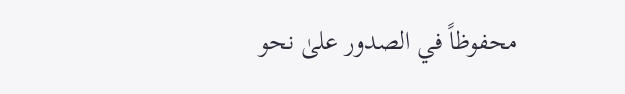محفوظاً في الصدور علىٰ نحو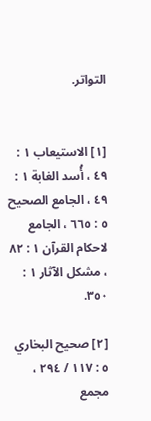التواتر.


[١] الاستيعاب ١ : ٤٩ ، أُسد الغابة ١ : ٤٩ ، الجامع الصحيح ٥ : ٦٦٥ ، الجامع لاحكام القرآن ١ : ٨٢ ، مشكل الآثار ١ : ٣٥٠.

[٢] صحيح البخاري ٥ : ١١٧ / ٢٩٤ ، مجمع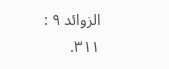الزوائد ٩ : ٣١١.